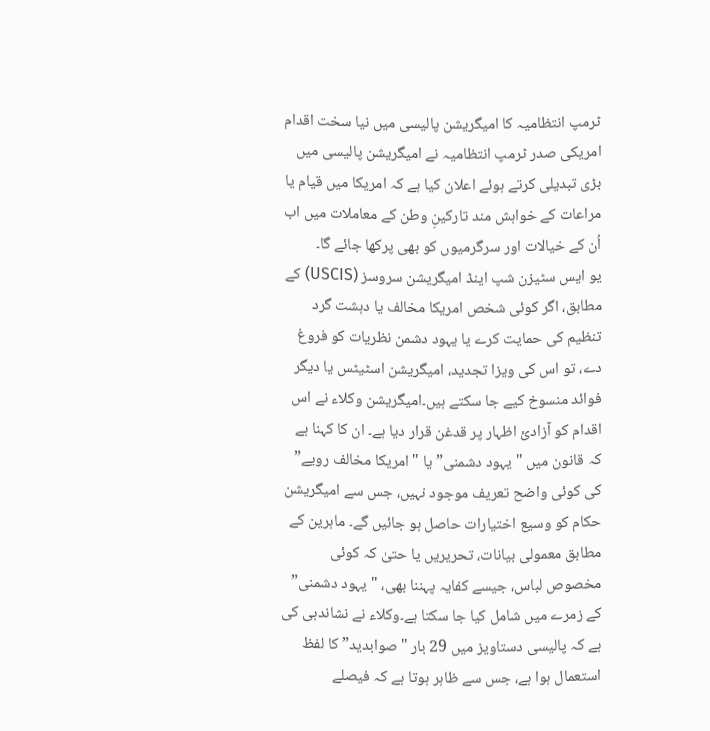ٹرمپ انتظامیہ کا امیگریشن پالیسی میں نیا سخت اقدام
امریکی صدر ٹرمپ انتظامیہ نے امیگریشن پالیسی میں بڑی تبدیلی کرتے ہوئے اعلان کیا ہے کہ امریکا میں قیام یا مراعات کے خواہش مند تارکینِ وطن کے معاملات میں اب اُن کے خیالات اور سرگرمیوں کو بھی پرکھا جائے گا۔
یو ایس سٹیزن شپ اینڈ امیگریشن سروسز (USCIS) کے مطابق، اگر کوئی شخص امریکا مخالف یا دہشت گرد تنظیم کی حمایت کرے یا یہود دشمن نظریات کو فروغ دے، تو اس کی ویزا تجدید، امیگریشن اسٹیٹس یا دیگر فوائد منسوخ کیے جا سکتے ہیں۔امیگریشن وکلاء نے اس اقدام کو آزادیٔ اظہار پر قدغن قرار دیا ہے۔ ان کا کہنا ہے کہ قانون میں "یہود دشمنی” یا "امریکا مخالف رویے” کی کوئی واضح تعریف موجود نہیں، جس سے امیگریشن حکام کو وسیع اختیارات حاصل ہو جائیں گے۔ ماہرین کے مطابق معمولی بیانات، تحریریں یا حتیٰ کہ کوئی مخصوص لباس، جیسے کفایہ پہننا بھی، "یہود دشمنی” کے زمرے میں شامل کیا جا سکتا ہے۔وکلاء نے نشاندہی کی ہے کہ پالیسی دستاویز میں 29 بار "صوابدید” کا لفظ استعمال ہوا ہے، جس سے ظاہر ہوتا ہے کہ فیصلے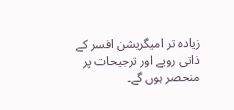زیادہ تر امیگریشن افسر کے ذاتی رویے اور ترجیحات پر منحصر ہوں گے۔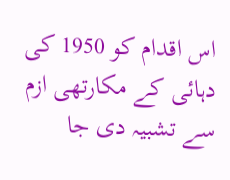اس اقدام کو 1950 کی دہائی کے مکارتھی ازم سے تشبیہ دی جا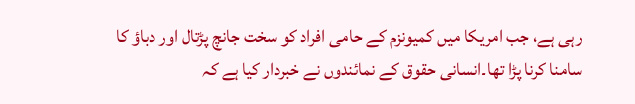رہی ہے، جب امریکا میں کمیونزم کے حامی افراد کو سخت جانچ پڑتال اور دباؤ کا سامنا کرنا پڑا تھا۔انسانی حقوق کے نمائندوں نے خبردار کیا ہے کہ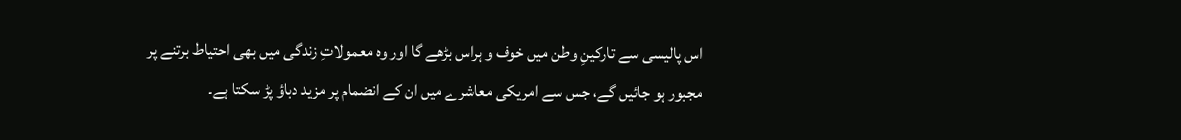اس پالیسی سے تارکینِ وطن میں خوف و ہراس بڑھے گا اور وہ معمولاتِ زندگی میں بھی احتیاط برتنے پر مجبور ہو جائیں گے، جس سے امریکی معاشرے میں ان کے انضمام پر مزید دباؤ پڑ سکتا ہے۔